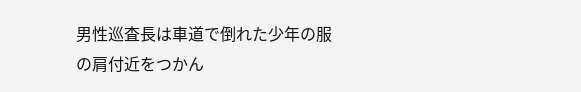男性巡査長は車道で倒れた少年の服の肩付近をつかん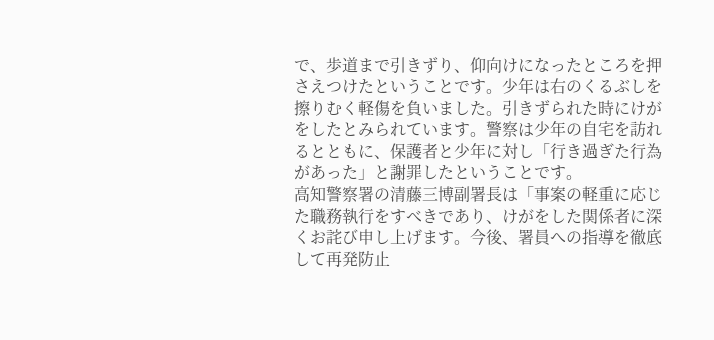で、歩道まで引きずり、仰向けになったところを押さえつけたということです。少年は右のくるぶしを擦りむく軽傷を負いました。引きずられた時にけがをしたとみられています。警察は少年の自宅を訪れるとともに、保護者と少年に対し「行き過ぎた行為があった」と謝罪したということです。
高知警察署の清藤三博副署長は「事案の軽重に応じた職務執行をすべきであり、けがをした関係者に深くお詫び申し上げます。今後、署員への指導を徹底して再発防止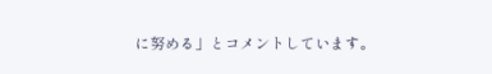に努める」とコメントしています。